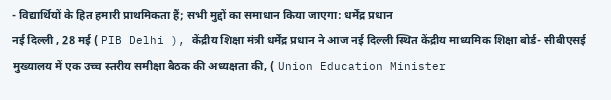- विद्यार्थियों के हित हमारी प्राथमिकता हैं; सभी मुद्दों का समाधान किया जाएगा: धर्मेंद्र प्रधान
नई दिल्ली , 28 मई ( PIB Delhi ), केंद्रीय शिक्षा मंत्री धर्मेंद्र प्रधान ने आज नई दिल्ली स्थित केंद्रीय माध्यमिक शिक्षा बोर्ड- सीबीएसई मुख्यालय में एक उच्च स्तरीय समीक्षा बैठक की अध्यक्षता की, ( Union Education Minister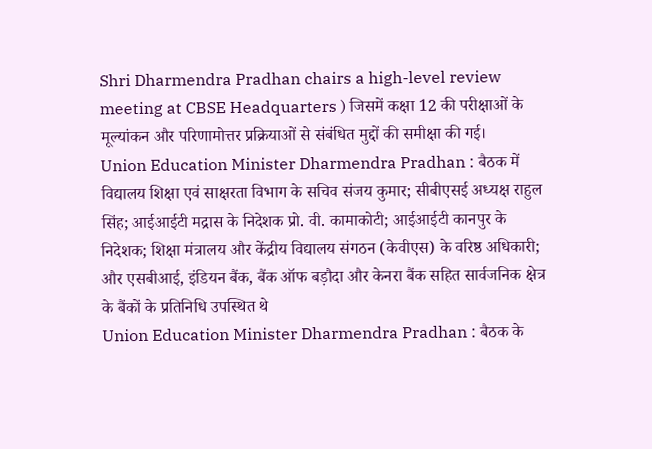Shri Dharmendra Pradhan chairs a high-level review meeting at CBSE Headquarters ) जिसमें कक्षा 12 की परीक्षाओं के मूल्यांकन और परिणामोत्तर प्रक्रियाओं से संबंधित मुद्दों की समीक्षा की गई।
Union Education Minister Dharmendra Pradhan : बैठक में विद्यालय शिक्षा एवं साक्षरता विभाग के सचिव संजय कुमार; सीबीएसई अध्यक्ष राहुल सिंह; आईआईटी मद्रास के निदेशक प्रो. वी. कामाकोटी; आईआईटी कानपुर के निदेशक; शिक्षा मंत्रालय और केंद्रीय विद्यालय संगठन (केवीएस) के वरिष्ठ अधिकारी; और एसबीआई, इंडियन बैंक, बैंक ऑफ बड़ौदा और केनरा बैंक सहित सार्वजनिक क्षेत्र के बैंकों के प्रतिनिधि उपस्थित थे
Union Education Minister Dharmendra Pradhan : बैठक के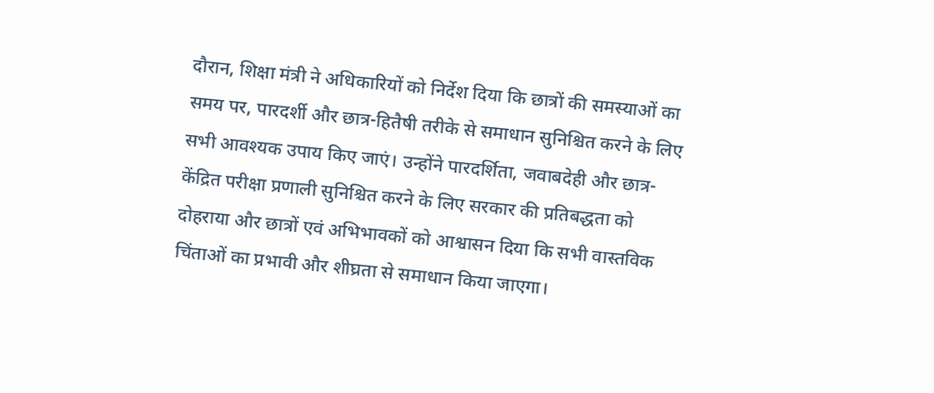दौरान, शिक्षा मंत्री ने अधिकारियों को निर्देश दिया कि छात्रों की समस्याओं का समय पर, पारदर्शी और छात्र-हितैषी तरीके से समाधान सुनिश्चित करने के लिए सभी आवश्यक उपाय किए जाएं। उन्होंने पारदर्शिता, जवाबदेही और छात्र-केंद्रित परीक्षा प्रणाली सुनिश्चित करने के लिए सरकार की प्रतिबद्धता को दोहराया और छात्रों एवं अभिभावकों को आश्वासन दिया कि सभी वास्तविक चिंताओं का प्रभावी और शीघ्रता से समाधान किया जाएगा।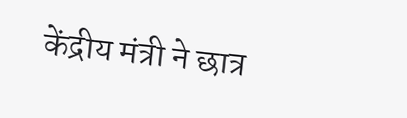केंद्रीय मंत्री ने छात्र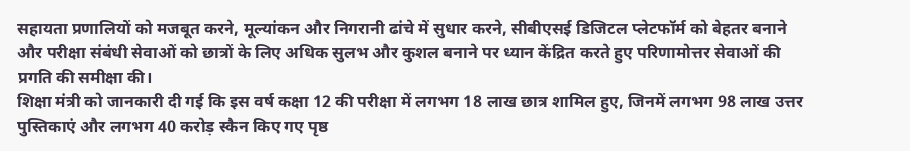सहायता प्रणालियों को मजबूत करने, मूल्यांकन और निगरानी ढांचे में सुधार करने, सीबीएसई डिजिटल प्लेटफॉर्म को बेहतर बनाने और परीक्षा संबंधी सेवाओं को छात्रों के लिए अधिक सुलभ और कुशल बनाने पर ध्यान केंद्रित करते हुए परिणामोत्तर सेवाओं की प्रगति की समीक्षा की।
शिक्षा मंत्री को जानकारी दी गई कि इस वर्ष कक्षा 12 की परीक्षा में लगभग 18 लाख छात्र शामिल हुए, जिनमें लगभग 98 लाख उत्तर पुस्तिकाएं और लगभग 40 करोड़ स्कैन किए गए पृष्ठ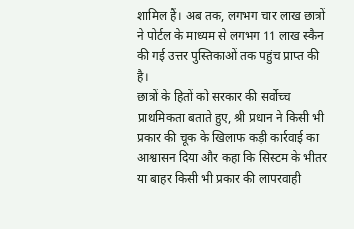शामिल हैं। अब तक, लगभग चार लाख छात्रों ने पोर्टल के माध्यम से लगभग 11 लाख स्कैन की गई उत्तर पुस्तिकाओं तक पहुंच प्राप्त की है।
छात्रों के हितों को सरकार की सर्वोच्च प्राथमिकता बताते हुए, श्री प्रधान ने किसी भी प्रकार की चूक के खिलाफ कड़ी कार्रवाई का आश्वासन दिया और कहा कि सिस्टम के भीतर या बाहर किसी भी प्रकार की लापरवाही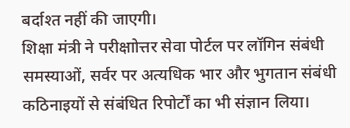बर्दाश्त नहीं की जाएगी।
शिक्षा मंत्री ने परीक्षाोत्तर सेवा पोर्टल पर लॉगिन संबंधी समस्याओं, सर्वर पर अत्यधिक भार और भुगतान संबंधी कठिनाइयों से संबंधित रिपोर्टों का भी संज्ञान लिया।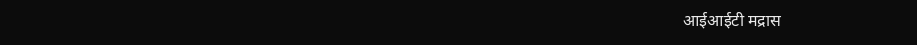आईआईटी मद्रास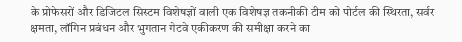के प्रोफेसरों और डिजिटल सिस्टम विशेषज्ञों वाली एक विशेषज्ञ तकनीकी टीम को पोर्टल की स्थिरता, सर्वर क्षमता, लॉगिन प्रबंधन और भुगतान गेटवे एकीकरण की समीक्षा करने का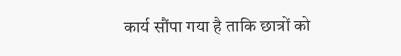कार्य सौंपा गया है ताकि छात्रों को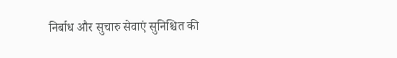निर्बाध और सुचारु सेवाएं सुनिश्चित की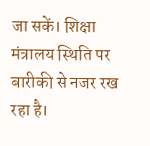जा सकें। शिक्षा मंत्रालय स्थिति पर बारीकी से नजर रख रहा है।